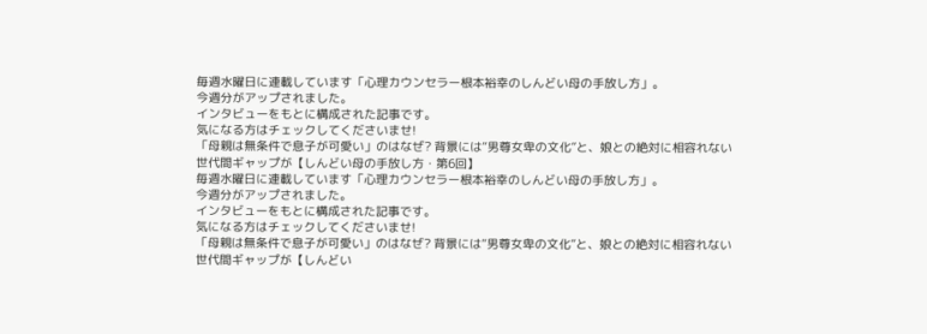毎週水曜日に連載しています「心理カウンセラー根本裕幸のしんどい母の手放し方」。
今週分がアップされました。
インタビューをもとに構成された記事です。
気になる方はチェックしてくださいませ!
「母親は無条件で息子が可愛い」のはなぜ? 背景には“男尊女卑の文化”と、娘との絶対に相容れない世代間ギャップが【しんどい母の手放し方・第6回】
毎週水曜日に連載しています「心理カウンセラー根本裕幸のしんどい母の手放し方」。
今週分がアップされました。
インタビューをもとに構成された記事です。
気になる方はチェックしてくださいませ!
「母親は無条件で息子が可愛い」のはなぜ? 背景には“男尊女卑の文化”と、娘との絶対に相容れない世代間ギャップが【しんどい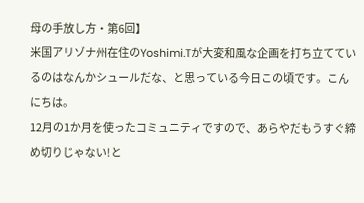母の手放し方・第6回】
米国アリゾナ州在住のYoshimi.Tが大変和風な企画を打ち立てているのはなんかシュールだな、と思っている今日この頃です。こんにちは。
12月の1か月を使ったコミュニティですので、あらやだもうすぐ締め切りじゃない!と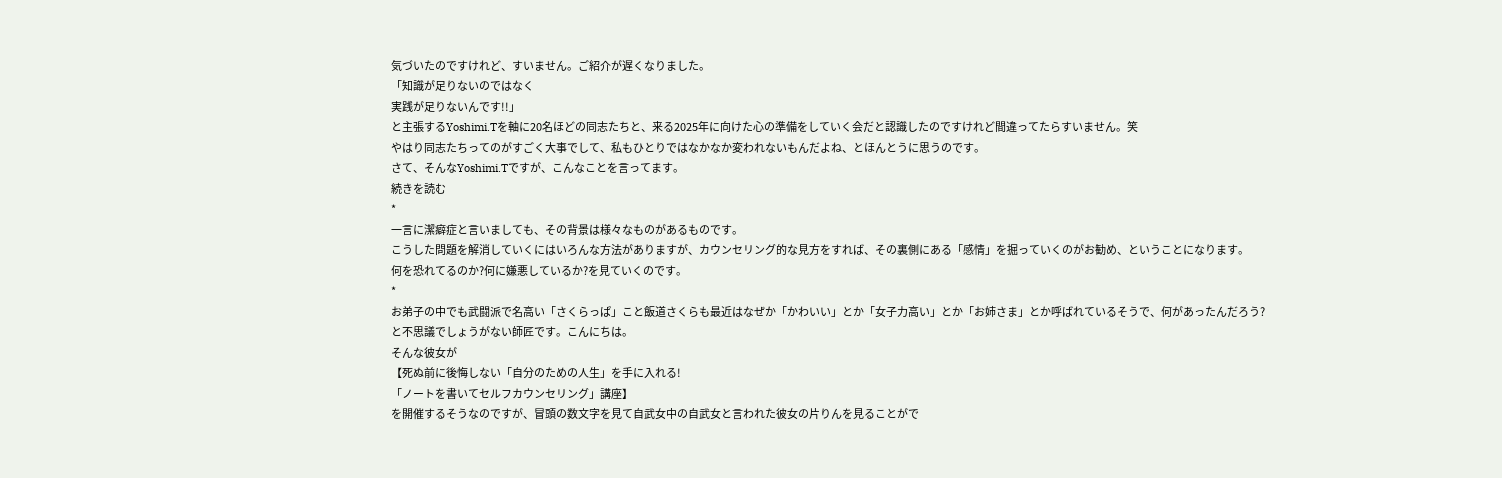気づいたのですけれど、すいません。ご紹介が遅くなりました。
「知識が足りないのではなく
実践が足りないんです!!」
と主張するYoshimi.Tを軸に20名ほどの同志たちと、来る2025年に向けた心の準備をしていく会だと認識したのですけれど間違ってたらすいません。笑
やはり同志たちってのがすごく大事でして、私もひとりではなかなか変われないもんだよね、とほんとうに思うのです。
さて、そんなYoshimi.Tですが、こんなことを言ってます。
続きを読む
*
一言に潔癖症と言いましても、その背景は様々なものがあるものです。
こうした問題を解消していくにはいろんな方法がありますが、カウンセリング的な見方をすれば、その裏側にある「感情」を掘っていくのがお勧め、ということになります。
何を恐れてるのか?何に嫌悪しているか?を見ていくのです。
*
お弟子の中でも武闘派で名高い「さくらっぱ」こと飯道さくらも最近はなぜか「かわいい」とか「女子力高い」とか「お姉さま」とか呼ばれているそうで、何があったんだろう?と不思議でしょうがない師匠です。こんにちは。
そんな彼女が
【死ぬ前に後悔しない「自分のための人生」を手に入れる!
「ノートを書いてセルフカウンセリング」講座】
を開催するそうなのですが、冒頭の数文字を見て自武女中の自武女と言われた彼女の片りんを見ることがで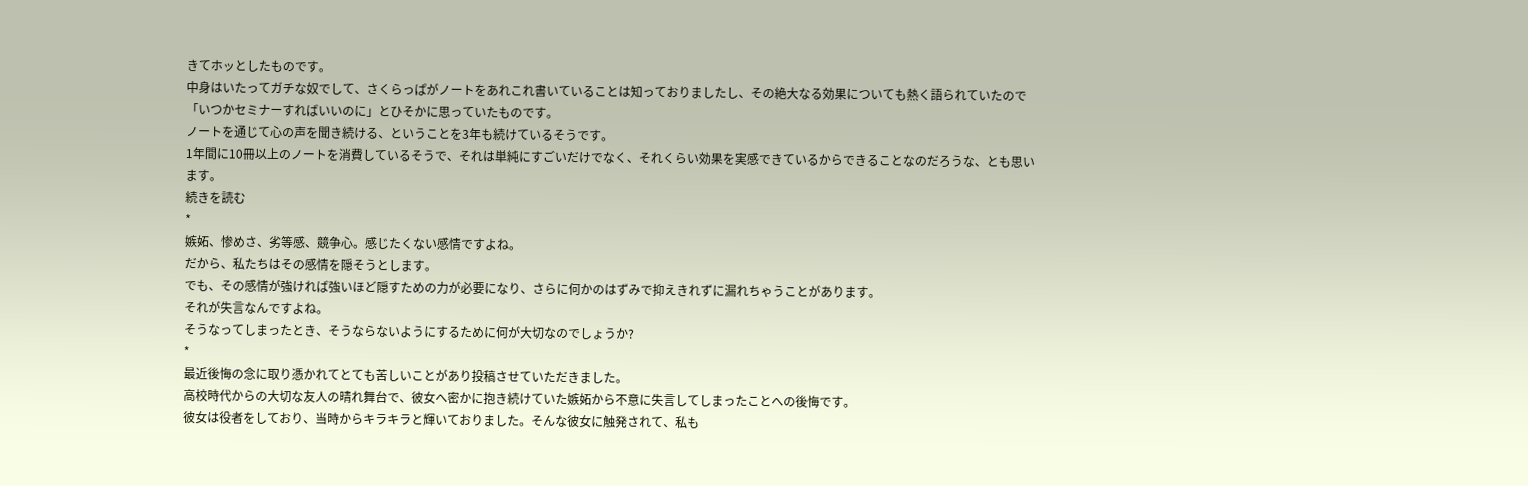きてホッとしたものです。
中身はいたってガチな奴でして、さくらっぱがノートをあれこれ書いていることは知っておりましたし、その絶大なる効果についても熱く語られていたので「いつかセミナーすればいいのに」とひそかに思っていたものです。
ノートを通じて心の声を聞き続ける、ということを3年も続けているそうです。
1年間に10冊以上のノートを消費しているそうで、それは単純にすごいだけでなく、それくらい効果を実感できているからできることなのだろうな、とも思います。
続きを読む
*
嫉妬、惨めさ、劣等感、競争心。感じたくない感情ですよね。
だから、私たちはその感情を隠そうとします。
でも、その感情が強ければ強いほど隠すための力が必要になり、さらに何かのはずみで抑えきれずに漏れちゃうことがあります。
それが失言なんですよね。
そうなってしまったとき、そうならないようにするために何が大切なのでしょうか?
*
最近後悔の念に取り憑かれてとても苦しいことがあり投稿させていただきました。
高校時代からの大切な友人の晴れ舞台で、彼女へ密かに抱き続けていた嫉妬から不意に失言してしまったことへの後悔です。
彼女は役者をしており、当時からキラキラと輝いておりました。そんな彼女に触発されて、私も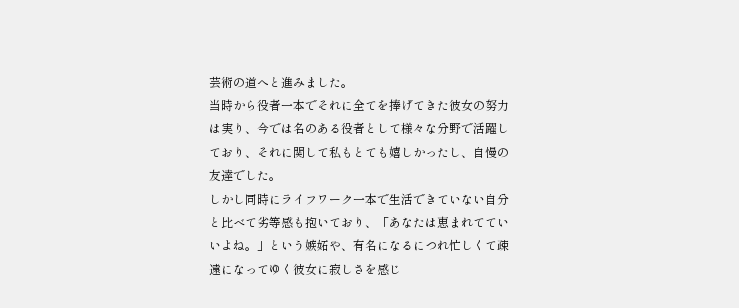芸術の道へと進みました。
当時から役者一本でそれに全てを捧げてきた彼女の努力は実り、今では名のある役者として様々な分野で活躍しており、それに関して私もとても嬉しかったし、自慢の友達でした。
しかし同時にライフワーク一本で生活できていない自分と比べて劣等感も抱いており、「あなたは恵まれてていいよね。」という嫉妬や、有名になるにつれ忙しくて疎遠になってゆく彼女に寂しさを感じ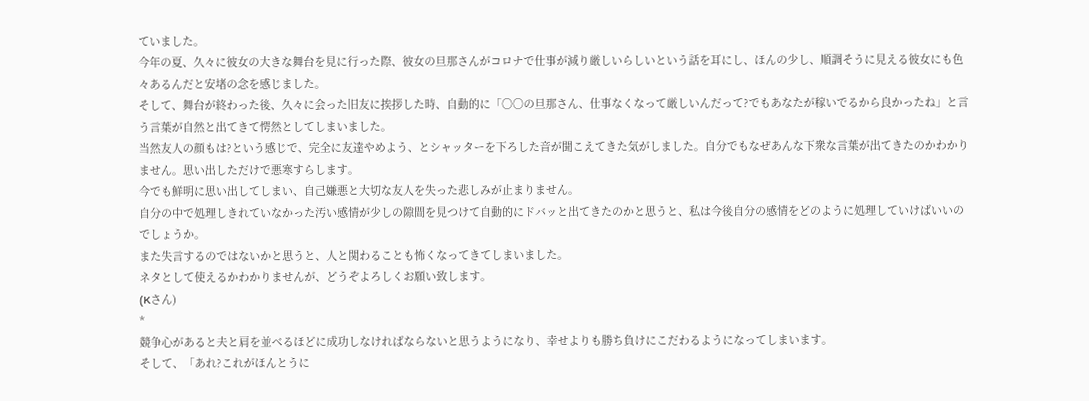ていました。
今年の夏、久々に彼女の大きな舞台を見に行った際、彼女の旦那さんがコロナで仕事が減り厳しいらしいという話を耳にし、ほんの少し、順調そうに見える彼女にも色々あるんだと安堵の念を感じました。
そして、舞台が終わった後、久々に会った旧友に挨拶した時、自動的に「〇〇の旦那さん、仕事なくなって厳しいんだって?でもあなたが稼いでるから良かったね」と言う言葉が自然と出てきて愕然としてしまいました。
当然友人の顔もは?という感じで、完全に友達やめよう、とシャッターを下ろした音が聞こえてきた気がしました。自分でもなぜあんな下衆な言葉が出てきたのかわかりません。思い出しただけで悪寒すらします。
今でも鮮明に思い出してしまい、自己嫌悪と大切な友人を失った悲しみが止まりません。
自分の中で処理しきれていなかった汚い感情が少しの隙間を見つけて自動的にドバッと出てきたのかと思うと、私は今後自分の感情をどのように処理していけばいいのでしょうか。
また失言するのではないかと思うと、人と関わることも怖くなってきてしまいました。
ネタとして使えるかわかりませんが、どうぞよろしくお願い致します。
(Kさん)
*
競争心があると夫と肩を並べるほどに成功しなければならないと思うようになり、幸せよりも勝ち負けにこだわるようになってしまいます。
そして、「あれ?これがほんとうに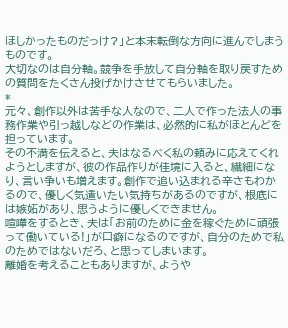ほしかったものだっけ?」と本末転倒な方向に進んでしまうものです。
大切なのは自分軸。競争を手放して自分軸を取り戻すための質問をたくさん投げかけさせてもらいました。
*
元々、創作以外は苦手な人なので、二人で作った法人の事務作業や引っ越しなどの作業は、必然的に私がほとんどを担っています。
その不満を伝えると、夫はなるべく私の頼みに応えてくれようとしますが、彼の作品作りが佳境に入ると、繊細になり、言い争いも増えます。創作で追い込まれる辛さもわかるので、優しく気遣いたい気持ちがあるのですが、根底には嫉妬があり、思うように優しくできません。
喧嘩をするとき、夫は「お前のために金を稼ぐために頑張って働いている!」が口癖になるのですが、自分のためで私のためではないだろ、と思ってしまいます。
離婚を考えることもありますが、ようや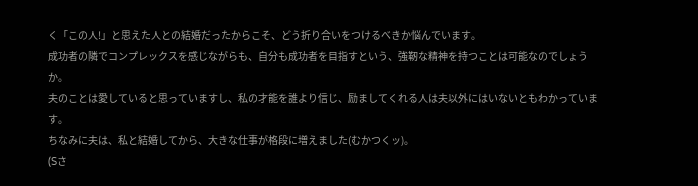く「この人!」と思えた人との結婚だったからこそ、どう折り合いをつけるべきか悩んでいます。
成功者の隣でコンプレックスを感じながらも、自分も成功者を目指すという、強靭な精神を持つことは可能なのでしょうか。
夫のことは愛していると思っていますし、私の才能を誰より信じ、励ましてくれる人は夫以外にはいないともわかっています。
ちなみに夫は、私と結婚してから、大きな仕事が格段に増えました(むかつくッ)。
(Sさ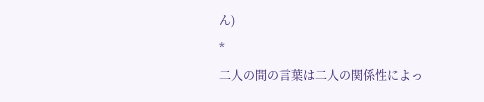ん)
*
二人の間の言葉は二人の関係性によっ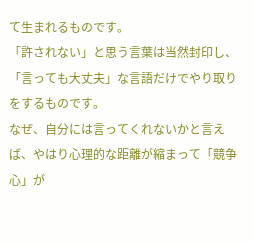て生まれるものです。
「許されない」と思う言葉は当然封印し、「言っても大丈夫」な言語だけでやり取りをするものです。
なぜ、自分には言ってくれないかと言えば、やはり心理的な距離が縮まって「競争心」が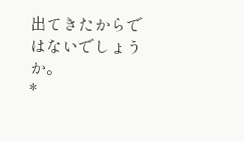出てきたからではないでしょうか。
*